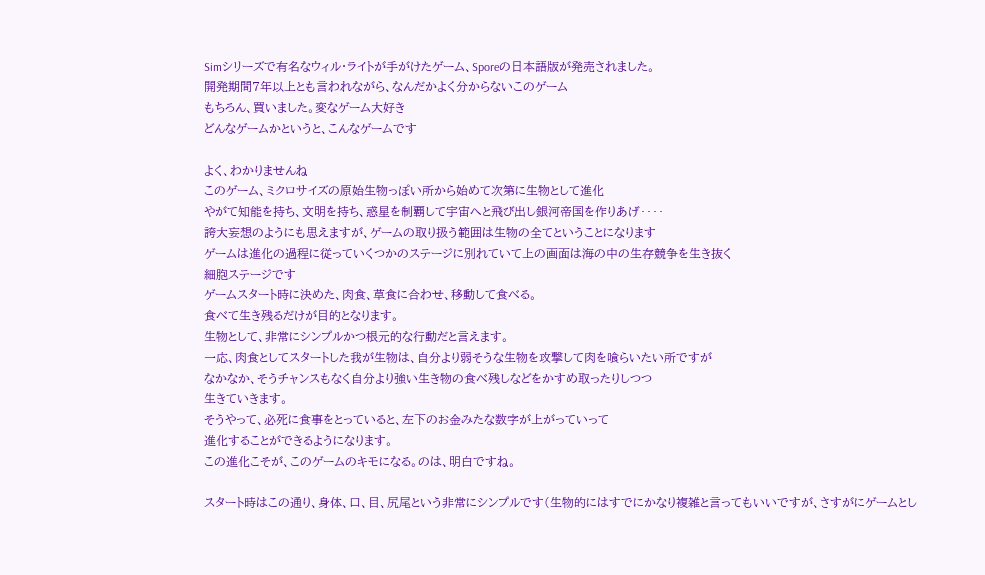Simシリーズで有名なウィル・ライトが手がけたゲーム、Sporeの日本語版が発売されました。
開発期間7年以上とも言われながら、なんだかよく分からないこのゲーム
もちろん、買いました。変なゲーム大好き
どんなゲームかというと、こんなゲームです

よく、わかりませんね
このゲーム、ミクロサイズの原始生物っぽい所から始めて次第に生物として進化
やがて知能を持ち、文明を持ち、惑星を制覇して宇宙へと飛び出し銀河帝国を作りあげ‥‥
誇大妄想のようにも思えますが、ゲームの取り扱う範囲は生物の全てということになります
ゲームは進化の過程に従っていくつかのステージに別れていて上の画面は海の中の生存競争を生き抜く
細胞ステージです
ゲームスタート時に決めた、肉食、草食に合わせ、移動して食べる。
食べて生き残るだけが目的となります。
生物として、非常にシンプルかつ根元的な行動だと言えます。
一応、肉食としてスタートした我が生物は、自分より弱そうな生物を攻撃して肉を喰らいたい所ですが
なかなか、そうチャンスもなく自分より強い生き物の食べ残しなどをかすめ取ったりしつつ
生きていきます。
そうやって、必死に食事をとっていると、左下のお金みたな数字が上がっていって
進化することができるようになります。
この進化こそが、このゲームのキモになる。のは、明白ですね。

スタート時はこの通り、身体、口、目、尻尾という非常にシンプルです(生物的にはすでにかなり複雑と言ってもいいですが、さすがにゲームとし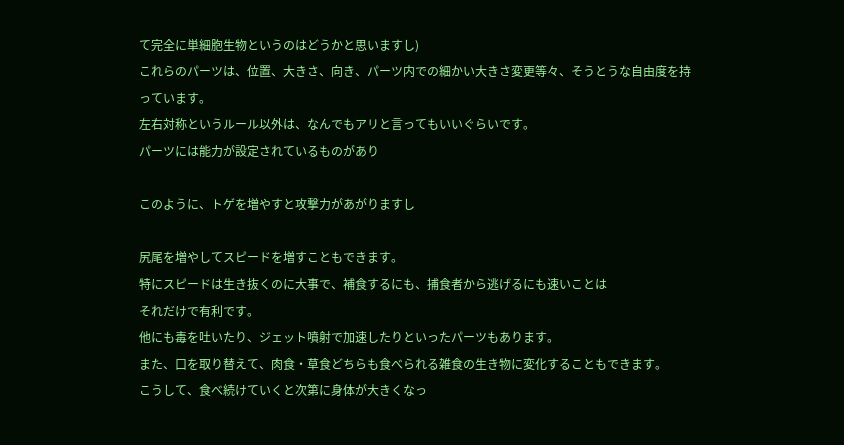て完全に単細胞生物というのはどうかと思いますし)
これらのパーツは、位置、大きさ、向き、パーツ内での細かい大きさ変更等々、そうとうな自由度を持っています。
左右対称というルール以外は、なんでもアリと言ってもいいぐらいです。
パーツには能力が設定されているものがあり

このように、トゲを増やすと攻撃力があがりますし

尻尾を増やしてスピードを増すこともできます。
特にスピードは生き抜くのに大事で、補食するにも、捕食者から逃げるにも速いことは
それだけで有利です。
他にも毒を吐いたり、ジェット噴射で加速したりといったパーツもあります。
また、口を取り替えて、肉食・草食どちらも食べられる雑食の生き物に変化することもできます。
こうして、食べ続けていくと次第に身体が大きくなっ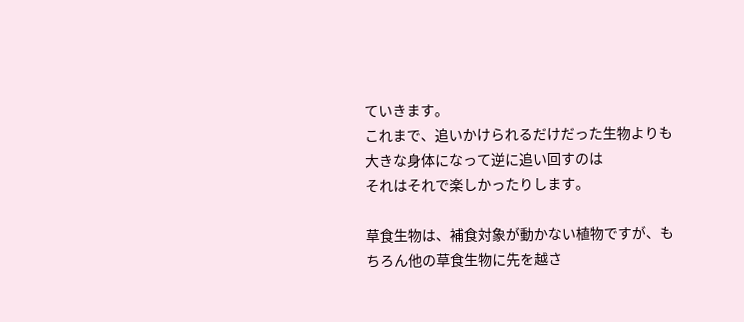ていきます。
これまで、追いかけられるだけだった生物よりも大きな身体になって逆に追い回すのは
それはそれで楽しかったりします。

草食生物は、補食対象が動かない植物ですが、もちろん他の草食生物に先を越さ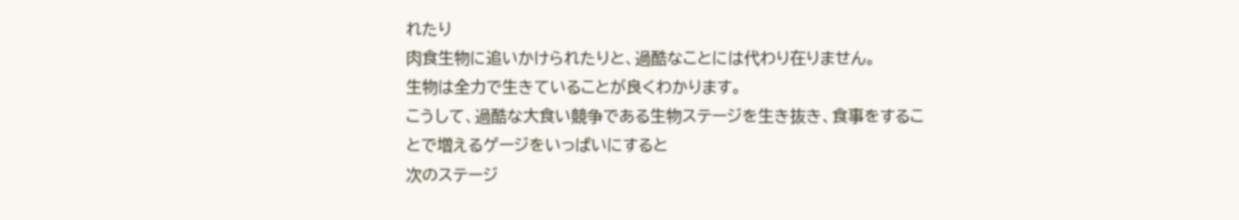れたり
肉食生物に追いかけられたりと、過酷なことには代わり在りません。
生物は全力で生きていることが良くわかります。
こうして、過酷な大食い競争である生物ステージを生き抜き、食事をすることで増えるゲージをいっぱいにすると
次のステージ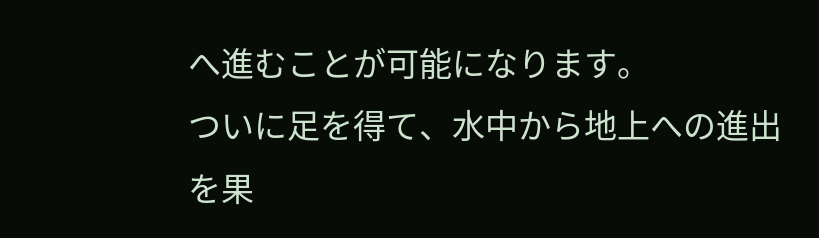へ進むことが可能になります。
ついに足を得て、水中から地上への進出を果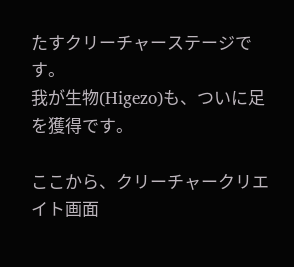たすクリーチャーステージです。
我が生物(Higezo)も、ついに足を獲得です。

ここから、クリーチャークリエイト画面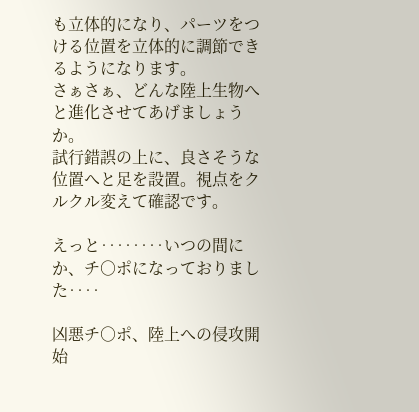も立体的になり、パーツをつける位置を立体的に調節できるようになります。
さぁさぁ、どんな陸上生物へと進化させてあげましょうか。
試行錯誤の上に、良さそうな位置へと足を設置。視点をクルクル変えて確認です。

えっと‥‥‥‥いつの間にか、チ○ポになっておりました‥‥

凶悪チ○ポ、陸上への侵攻開始